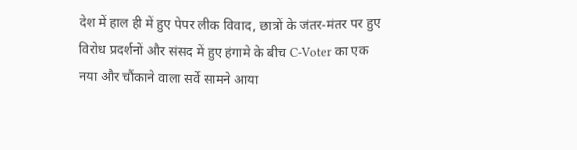देश में हाल ही में हुए पेपर लीक विवाद, छात्रों के जंतर-मंतर पर हुए विरोध प्रदर्शनों और संसद में हुए हंगामे के बीच C-Voter का एक नया और चौंकाने वाला सर्वे सामने आया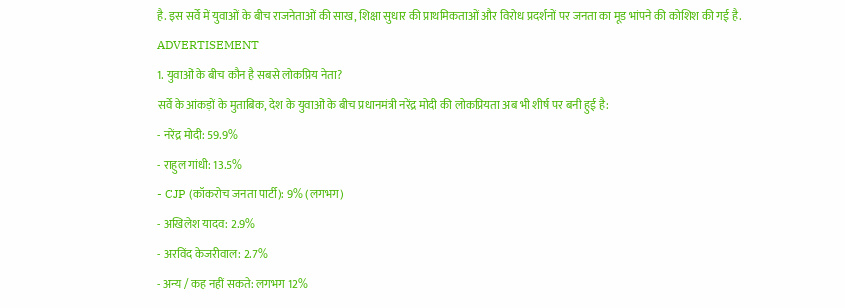है. इस सर्वे में युवाओं के बीच राजनेताओं की साख, शिक्षा सुधार की प्राथमिकताओं और विरोध प्रदर्शनों पर जनता का मूड भांपने की कोशिश की गई है.
ADVERTISEMENT
1. युवाओं के बीच कौन है सबसे लोकप्रिय नेता?
सर्वे के आंकड़ों के मुताबिक, देश के युवाओं के बीच प्रधानमंत्री नरेंद्र मोदी की लोकप्रियता अब भी शीर्ष पर बनी हुई है:
- नरेंद्र मोदी: 59.9%
- राहुल गांधी: 13.5%
- CJP (कॉकरोच जनता पार्टी): 9% (लगभग)
- अखिलेश यादव: 2.9%
- अरविंद केजरीवाल: 2.7%
- अन्य / कह नहीं सकते: लगभग 12%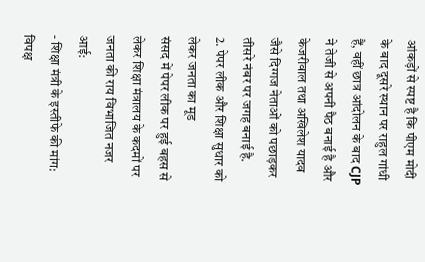आंकड़ों से स्पष्ट है कि पीएम मोदी के बाद दूसरे स्थान पर राहुल गांधी हैं, वहीं छात्र आंदोलन के बाद CJP ने तेजी से अपनी पैठ बनाई है और केजरीवाल तथा अखिलेश यादव जैसे दिग्गज नेताओं को पछाड़कर तीसरे नंबर पर जगह बनाई है.
2. पेपर लीक और शिक्षा सुधार को लेकर जनता का मूड
संसद में पेपर लीक पर हुई बहस से लेकर शिक्षा मंत्रालय के कदमों पर जनता की राय विभाजित नजर आई:
- शिक्षा मंत्री के इस्तीफे की मांग: विपक्ष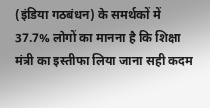(इंडिया गठबंधन) के समर्थकों में 37.7% लोगों का मानना है कि शिक्षा मंत्री का इस्तीफा लिया जाना सही कदम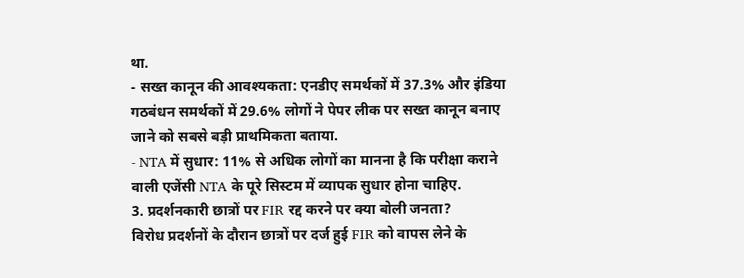था.
- सख्त कानून की आवश्यकता: एनडीए समर्थकों में 37.3% और इंडिया गठबंधन समर्थकों में 29.6% लोगों ने पेपर लीक पर सख्त कानून बनाए जाने को सबसे बड़ी प्राथमिकता बताया.
- NTA में सुधार: 11% से अधिक लोगों का मानना है कि परीक्षा कराने वाली एजेंसी NTA के पूरे सिस्टम में व्यापक सुधार होना चाहिए.
3. प्रदर्शनकारी छात्रों पर FIR रद्द करने पर क्या बोली जनता?
विरोध प्रदर्शनों के दौरान छात्रों पर दर्ज हुई FIR को वापस लेने के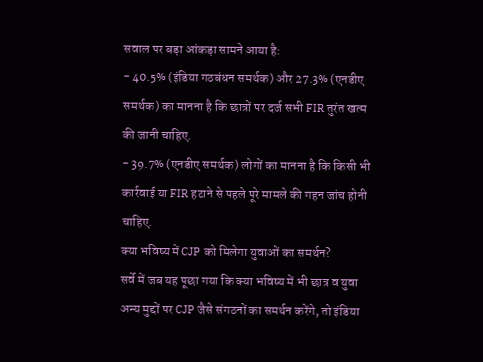सवाल पर बड़ा आंकड़ा सामने आया है:
- 40.5% (इंडिया गठबंधन समर्थक) और 27.3% (एनडीए समर्थक) का मानना है कि छात्रों पर दर्ज सभी FIR तुरंत खत्म की जानी चाहिए.
- 39.7% (एनडीए समर्थक) लोगों का मानना है कि किसी भी कार्रवाई या FIR हटाने से पहले पूरे मामले की गहन जांच होनी चाहिए.
क्या भविष्य में CJP को मिलेगा युवाओं का समर्थन?
सर्वे में जब यह पूछा गया कि क्या भविष्य में भी छात्र व युवा अन्य मुद्दों पर CJP जैसे संगठनों का समर्थन करेंगे, तो इंडिया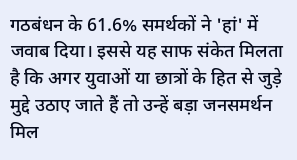गठबंधन के 61.6% समर्थकों ने 'हां' में जवाब दिया। इससे यह साफ संकेत मिलता है कि अगर युवाओं या छात्रों के हित से जुड़े मुद्दे उठाए जाते हैं तो उन्हें बड़ा जनसमर्थन मिल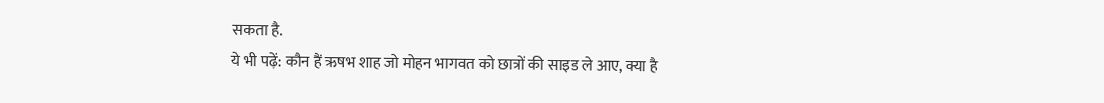सकता है.
ये भी पढ़ें: कौन हैं ऋषभ शाह जो मोहन भागवत को छात्रों की साइड ले आए, क्या है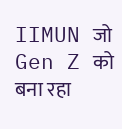IIMUN जो Gen Z को बना रहा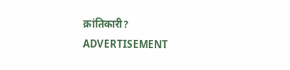क्रांतिकारी?
ADVERTISEMENT